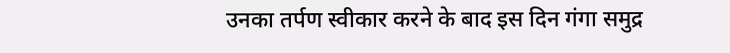उनका तर्पण स्वीकार करने के बाद इस दिन गंगा समुद्र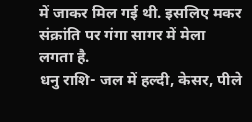में जाकर मिल गई थी. इसलिए मकर संक्रांति पर गंगा सागर में मेला लगता है.
धनु राशि- जल में हल्दी, केसर, पीले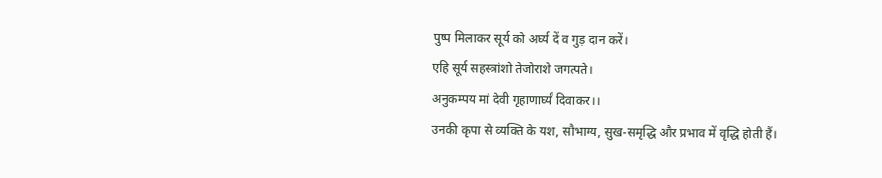पुष्प मिलाकर सूर्य को अर्घ्य दें व गुड़ दान करें।
एहि सूर्य सहस्त्रांशो तेजोराशे जगत्पते।
अनुकम्पय मां देवी गृहाणार्घ्यं दिवाकर।।
उनकी कृपा से व्यक्ति के यश, सौभाग्य, सुख-समृद्धि और प्रभाव में वृद्धि होती हैं।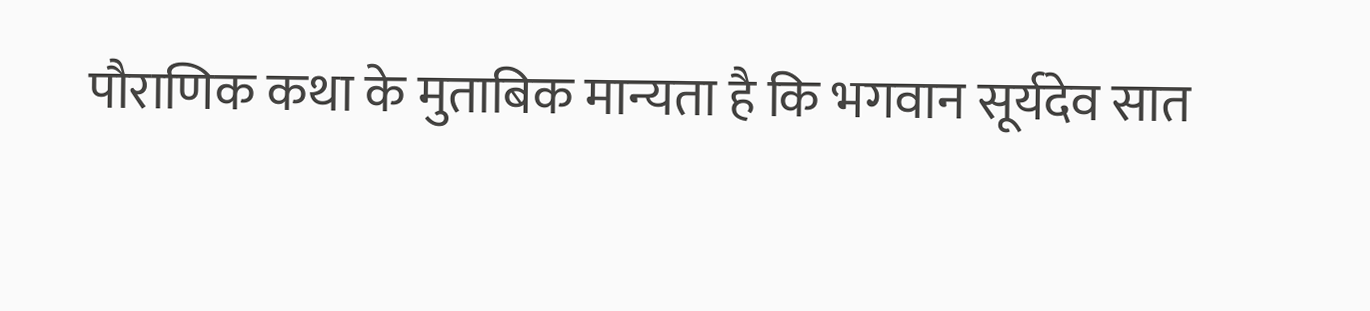पौराणिक कथा के मुताबिक मान्यता है कि भगवान सूर्यदेव सात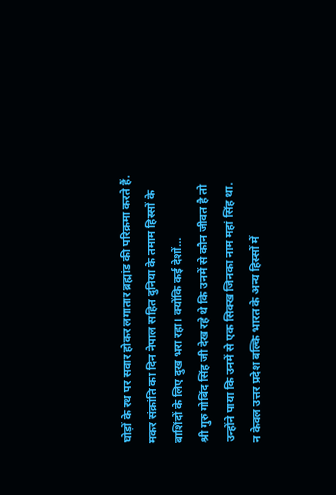घोड़ों के रथ पर सवार होकर लगातार ब्रह्मांड की परिक्रमा करते हैं.
मकर संक्रांति का दिन नेपाल सहित दुनिया के तमाम हिस्सों के बाशिंदों के लिए दुख भरा रहा। क्योंकि कई देशों…
श्री गुरु गोबिंद सिंह जी देख रहे थे कि उनमें से कौन जीवत है तो उन्होंने पाया कि उनमें से एक सिक्ख जिनका नाम महां सिंह था.
न केवल उत्तर प्रदेश बल्कि भारत के अन्य हिस्सों में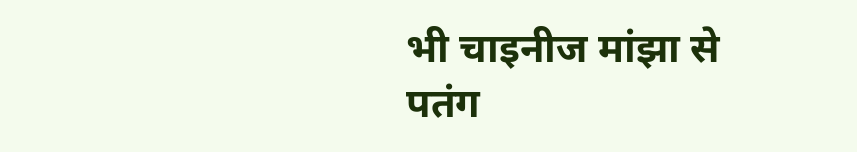भी चाइनीज मांझा से पतंग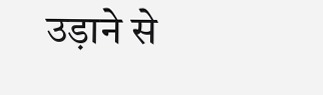उड़ाने से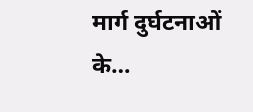मार्ग दुर्घटनाओं के…